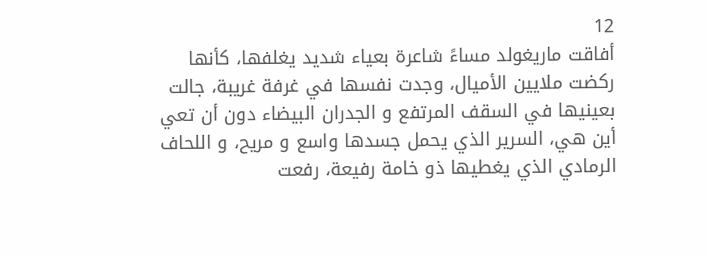12
أفاقت ماريغولد مساءً شاعرة بعياء شديد يغلفها، كأنها ركضت ملايين الأميال، وجدت نفسها في غرفة غريبة، جالت بعينيها في السقف المرتفع و الجدران البيضاء دون أن تعي أين هي، السرير الذي يحمل جسدها واسع و مريح، و اللحاف الرمادي الذي يغطيها ذو خامة رفيعة، رفعت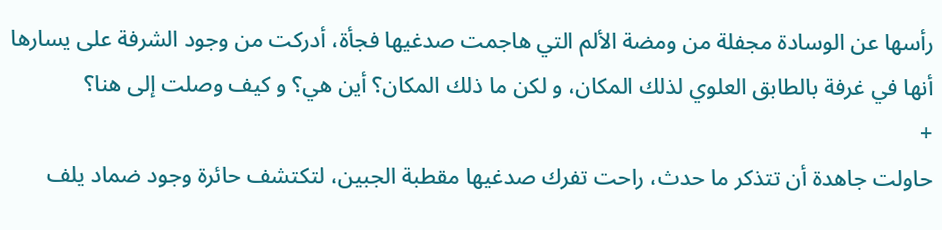رأسها عن الوسادة مجفلة من ومضة الألم التي هاجمت صدغيها فجأة، أدركت من وجود الشرفة على يسارها أنها في غرفة بالطابق العلوي لذلك المكان، و لكن ما ذلك المكان؟ أين هي؟ و كيف وصلت إلى هنا؟
+
حاولت جاهدة أن تتذكر ما حدث، راحت تفرك صدغيها مقطبة الجبين، لتكتشف حائرة وجود ضماد يلف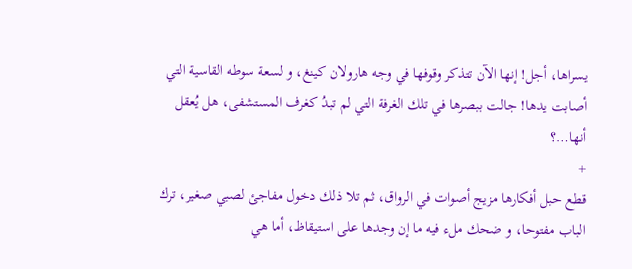يسراها، أجل! إنها الآن تتذكر وقوفها في وجه هارولان كينغ، و لسعة سوطه القاسية التي أصابت يدها! جالت ببصرها في تلك الغرفة التي لم تبدُ كغرف المستشفى، هل يُعقل أنها…؟
+
قطع حبل أفكارها مزيج أصوات في الرواق، ثم تلا ذلك دخول مفاجئ لصبي صغير، ترك الباب مفتوحا، و ضحك ملء فيه ما إن وجدها على استيقاظ، أما هي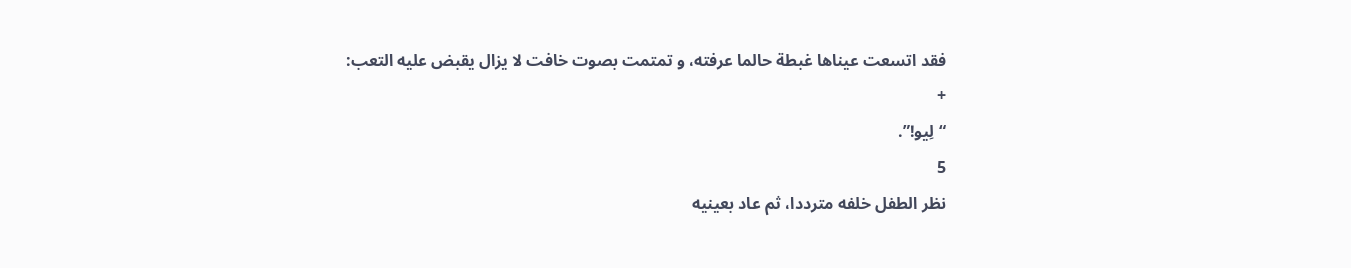فقد اتسعت عيناها غبطة حالما عرفته، و تمتمت بصوت خافت لا يزال يقبض عليه التعب:
+
“لِيو!”.
5
نظر الطفل خلفه مترددا، ثم عاد بعينيه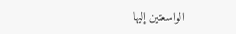الواسعتين إليها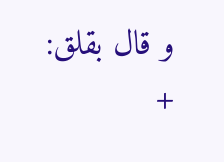و قال بقلق:
+